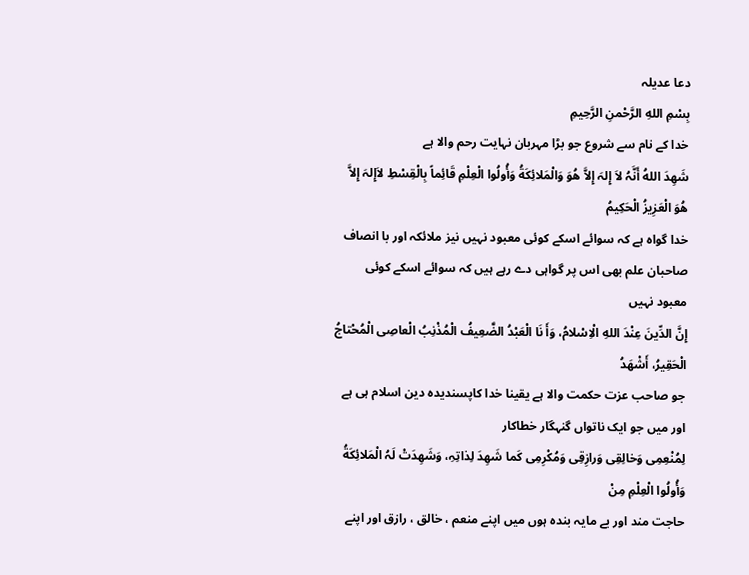دعا عدیلہ
بِسْمِ اللهِ الرَّحْمنِ الرَّحِیمِ
خدا کے نام سے شروع جو بڑا مہربان نہایت رحم والا ہے
شَھِدَ اللهُ أَنَّہُ لاَ إِلہَ إِلاَّ ھُوَ وَالْمَلائِکَةُ وَأُولُوا الْعِلْمِ قَائِماً بِالْقِسْطِ لاَإِلہَ إِلاَّ ھُوَ الْعَزِیزُ الْحَکِیمُ
خدا گواہ ہے کہ سوائے اسکے کوئی معبود نہیں نیز ملائکہ اور با انصاف صاحبان علم بھی اس پر گواہی دے رہے ہیں کہ سوائے اسکے کوئی معبود نہیں
إِنَّ الدِّینَ عِنْدَ اللهِ الْاِسْلامُ، وَأَ نَا الْعَبْدُ الضَّعِیفُ الْمُذْنِبُ الْعاصِی الْمُحْتاجُ الْحَقِیرُ، أَشْھَدُ
جو صاحب عزت حکمت والا ہے یقینا خدا کاپسندیدہ دین اسلام ہی ہے اور میں جو ایک ناتواں گنہگار خطاکار
لِمُنْعِمِی وَخالِقِی وَرازِقِی وَمُکْرِمِی کَما شَھِدَ لِذاتِہِ، وَشَھِدَتْ لَہُ الْمَلائِکَةُ وَأُولُوا الْعِلْمِ مِنْ
حاجت مند اور بے مایہ بندہ ہوں میں اپنے منعم ، خالق ، رازق اور اپنے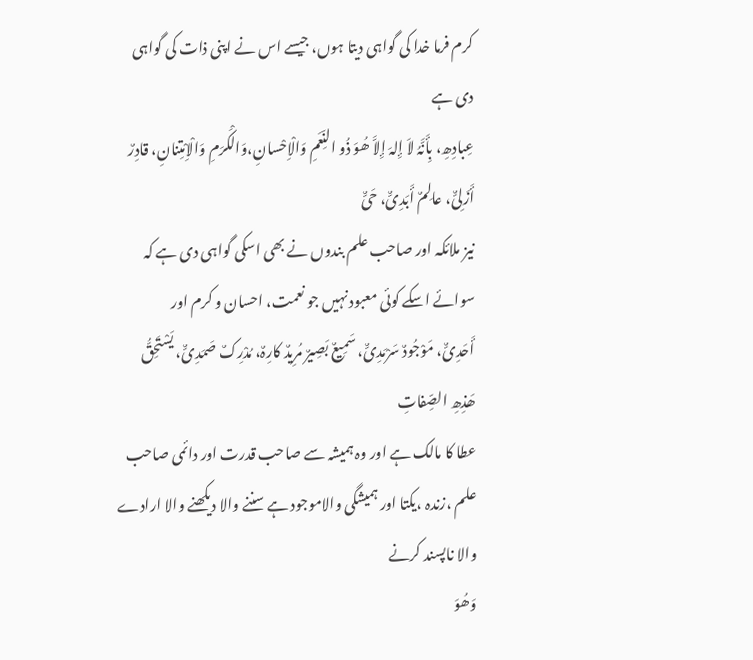کرم فرما خدا کی گواہی دیتا ہوں، جیسے اس نے اپنی ذات کی گواہی دی ہے
عِبادِھِ، بِأَنَّہُ لاَ إِلہَ إِلاَّ ھُوَ ذُو النِّعَمِ وَالْاِحْسانِ،وَالْکَرَمِ وَالْاِمْتِنانِ، قادِرٌ أَزَلِیٌّ، عالِمٌ أَبَدِیٌّ، حَیٌّ
نیز ملائکہ اور صاحب علم بندوں نے بھی اسکی گواہی دی ہے کہ سوائے اسکے کوئی معبود نہیں جو نعمت، احسان و کرم اور
أَحَدِیٌّ، مَوْجُودٌ سَرْمَدِیٌّ، سَمِیعٌ بَصِیرٌ مُرِیدٌ کارِہٌ، مُدْرِکٌ صَمَدِیٌّ، یَسْتَحِقُّ ھَذِھِ الصِّفاتِ
عطا کا مالک ہے اور وہ ہمیشہ سے صاحب قدرت اور دائمی صاحب علم ،زندہ ،یکتا اور ہمیشگی والاموجود ہے سننے والا دیکھنے والا ارادے والا ناپسند کرنے
وَھُوَ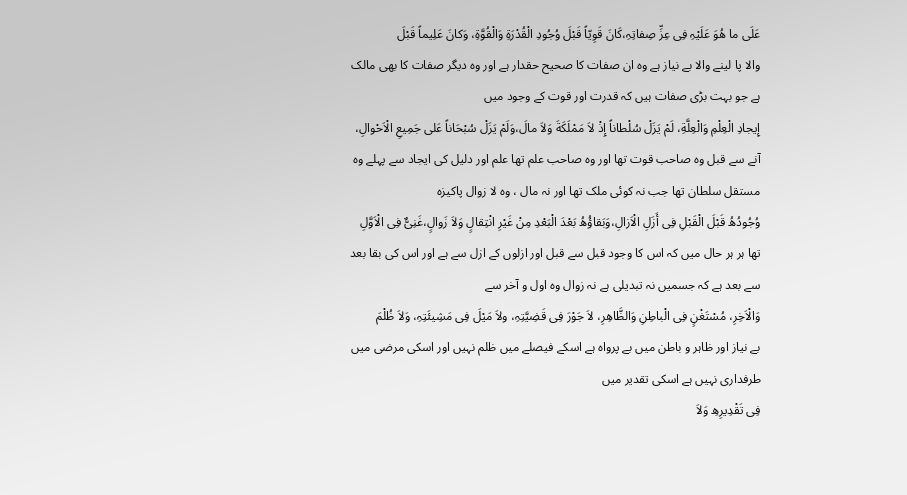عَلَی ما ھُوَ عَلَیْہِ فِی عِزِّ صِفاتِہِ،کَانَ قَوِیّاً قَبْلَ وُجُودِ الْقُدْرَةِ وَالْقُوَّةِ، وَکانَ عَلِیماً قَبْلَ
والا پا لینے والا بے نیاز ہے وہ ان صفات کا صحیح حقدار ہے اور وہ دیگر صفات کا بھی مالک ہے جو بہت بڑی صفات ہیں کہ قدرت اور قوت کے وجود میں
إِیجادِ الْعِلْمِ وَالْعِلَّةِ، لَمْ یَزَلْ سُلْطاناً إِذْ لاَ مَمْلَکَةَ وَلاَ مالَ،وَلَمْ یَزَلْ سُبْحَاناً عَلی جَمِیعِ الْاَحْوالِ،
آنے سے قبل وہ صاحب قوت تھا اور وہ صاحب علم تھا علم اور دلیل کی ایجاد سے پہلے وہ مستقل سلطان تھا جب نہ کوئی ملک تھا اور نہ مال ، وہ لا زوال پاکیزہ
وُجُودُھُ قَبْلَ الْقَبْلِ فِی أَزَلِ الْاَزالِ،وَبَقاؤُھُ بَعْدَ الْبَعْدِ مِنْ غَیْرِ انْتِقالٍ وَلاَ زَوالٍ،غَنِیٌّ فِی الْاَوَّلِ
تھا ہر ہر حال میں کہ اس کا وجود قبل سے قبل اور ازلوں کے ازل سے ہے اور اس کی بقا بعد سے بعد ہے کہ جسمیں نہ تبدیلی ہے نہ زوال وہ اول و آخر سے
وَالْاَخِرِ، مُسْتَغْنٍ فِی الْباطِنِ وَالظَّاھِرِ، لاَ جَوْرَ فِی قَضِیَّتِہِ، ولاَ مَیْلَ فِی مَشِیئَتِہِ، وَلاَ ظُلْمَ
بے نیاز اور ظاہر و باطن میں بے پرواہ ہے اسکے فیصلے میں ظلم نہیں اور اسکی مرضی میں طرفداری نہیں ہے اسکی تقدیر میں
فِی تَقْدِیرِھِ وَلاَ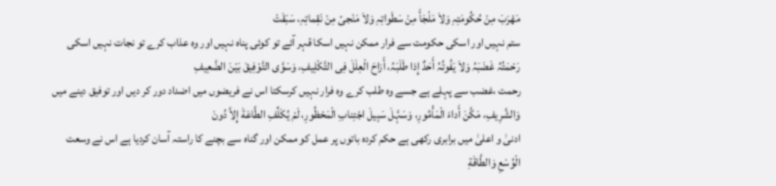مَھْرَبَ مِنْ حُکُومَتِہِ وَلاَ مَلْجَأَ مِنْ سَطَواتِہِ وَلاَ مَنْجیً مِنْ نَقِماتِہِ، سَبَقَتْ
ستم نہیں اور اسکی حکومت سے فرار ممکن نہیں اسکا قہر آئے تو کوئی پناہ نہیں اور وہ عذاب کرے تو نجات نہیں اسکی
رَحْمَتُہُ غَضَبَہُ وَلاَ یَفُوتُہُ أَحَدٌ إِذا طَلَبَہُ، أَزاحَ الْعِلَلَ فِی التَّکْلِیفِ، وَسَوَّی التَّوْفِیقَ بَیْنَ الضَّعِیفِ
رحمت ،غضب سے پہلے ہے جسے وہ طلب کرے وہ فرار نہیں کرسکتا اس نے فریضوں میں اضداد دور کر دیں اور توفیق دینے میں
وَالشَّرِیفِ، مَکَّنَ أَداءَ الْمَأْمُورِ، وَسَہَّلَ سَبِیلَ اجْتِنابِ الْمَحْظُورِ، لَمْ یُکَلِّفِ الطَّاعَةَ إِلاَّ دُونَ
ادنیٰ و اعلیٰ میں برابری رکھی ہے حکم کردہ باتوں پر عمل کو ممکن اور گناہ سے بچنے کا راستہ آسان کردیا ہے اس نے وسعت
الْوُسْعِ وَالطَّاقَةِ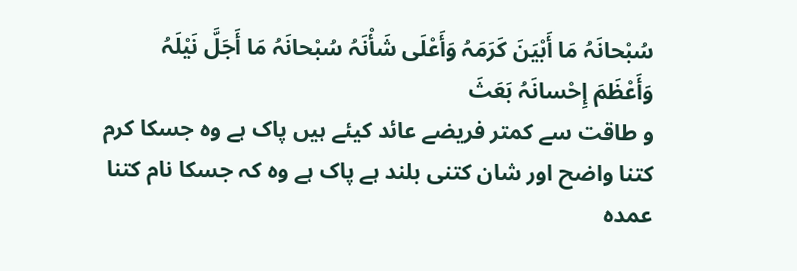سُبْحانَہُ مَا أَبْیَنَ کَرَمَہُ وَأَعْلَی شَأْنَہُ سُبْحانَہُ مَا أَجَلَّ نَیْلَہُ وَأَعْظَمَ إِحْسانَہُ بَعَثَ
و طاقت سے کمتر فریضے عائد کیئے ہیں پاک ہے وہ جسکا کرم کتنا واضح اور شان کتنی بلند ہے پاک ہے وہ کہ جسکا نام کتنا عمدہ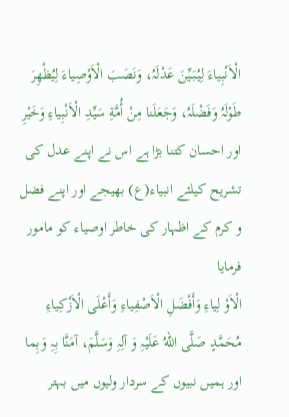الْاَنْبِیاءَ لِیُبَیِّنَ عَدْلَہُ، وَنَصَبَ الْاَوْصِیاءَ لِیُظْھِرَ طَوْلَہُ وَفَضْلَہُ، وَجَعَلَنا مِنْ أُمَّةِ سَیِّدِ الْاَنْبِیاءِ وَخَیْرِ
اور احسان کتنا بڑا ہے اس نے اپنے عدل کی تشریح کیلئے انبیاء(ع) بھیجے اور اپنے فضل و کرم کے اظہار کی خاطر اوصیاء کو مامور فرمایا
الْاَوْ لِیاءِ وَأَفْضَلِ الْاَصْفِیاءِ وَأَعْلَی الْاَزْکِیاءِ مُحَمَّدٍ صَلَّی اللهُ عَلَیْہِ وَ آلِہِ وَسَلَّمَ، آمَنَّا بِہِ وَبِما
اور ہمیں نبیوں کے سردار ولیوں میں بہتر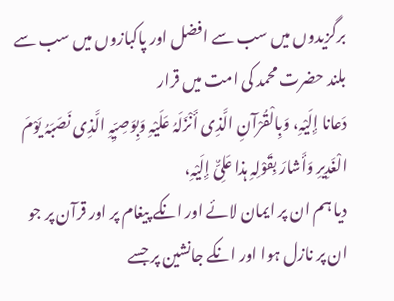برگزیدوں میں سب سے افضل اور پاکبازوں میں سب سے بلند حضرت محمد کی امت میں قرار
دَعانا إِلَیْہِ، وَبِالْقُرْآنِ الَّذِی أَنْزَلَہُ عَلَیْہِ وَبِوَصِیِّہِ الَّذِی نَصَبَہُ یَوْمَ الْغَدِیرِ وَأَشارَ بِقَوْلِہِ ہذا عَلِیٌّ إِلَیْہِ،
دیا ہم ان پر ایمان لائے اور انکے پیغام پر اور قرآن پر جو ان پر نازل ہوا اور انکے جانشین پر جسے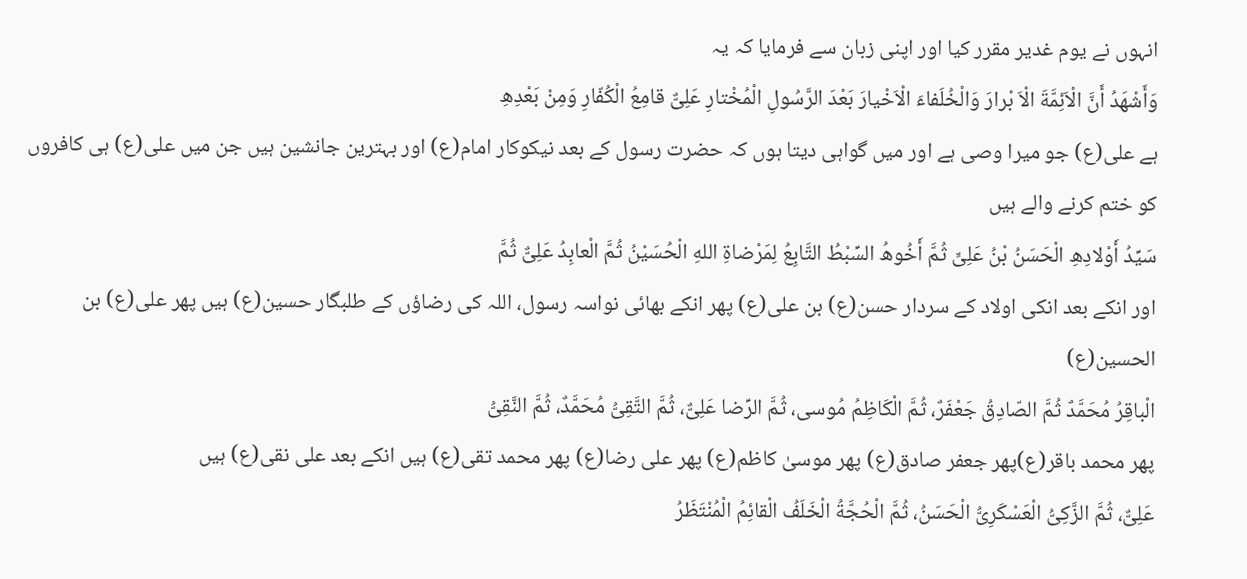انہوں نے یوم غدیر مقرر کیا اور اپنی زبان سے فرمایا کہ یہ
وَأَشْھَدُ أَنَّ الْاَئِمَّةَ الْاَ بْرارَ وَالْخُلَفاءَ الْاَخْیارَ بَعْدَ الرَّسُولِ الْمُخْتارِ عَلِیٌّ قامِعُ الْکُفّارِ وَمِنْ بَعْدِھِ
ہے علی(ع) جو میرا وصی ہے اور میں گواہی دیتا ہوں کہ حضرت رسول کے بعد نیکوکار امام(ع) اور بہترین جانشین ہیں جن میں علی(ع) ہی کافروں کو ختم کرنے والے ہیں
سَیِّدُ أَوْلادِھِ الْحَسَنُ بْنُ عَلِیٍّ ثُمَّ أَخُوھُ السِّبْطُ التَّابِعُ لِمَرْضاةِ اللهِ الْحُسَیْنُ ثُمَّ الْعابِدُ عَلِیٌّ ثُمَّ
اور انکے بعد انکی اولاد کے سردار حسن(ع) بن علی(ع) پھر انکے بھائی نواسہ رسول، اللہ کی رضاؤں کے طلبگار حسین(ع) ہیں پھر علی(ع) بن الحسین(ع)
الْباقِرُ مُحَمَّدٌ ثُمَّ الصّادِقُ جَعْفَرٌ، ثُمَّ الْکَاظِمُ مُوسی، ثُمَّ الرِّضا عَلِیٌّ، ثُمَّ التَّقِیُّ مُحَمَّدٌ، ثُمَّ النَّقِیُّ
پھر محمد باقر(ع)پھر جعفر صادق(ع) پھر موسیٰ کاظم(ع) پھر علی رضا(ع) پھر محمد تقی(ع) ہیں انکے بعد علی نقی(ع) ہیں
عَلِیٌّ، ثُمَّ الزَّکِیُّ الْعَسْکَرِیُّ الْحَسَنُ، ثُمَّ الْحُجَّةُ الْخَلَفُ الْقائِمُ الْمُنْتَظَرُ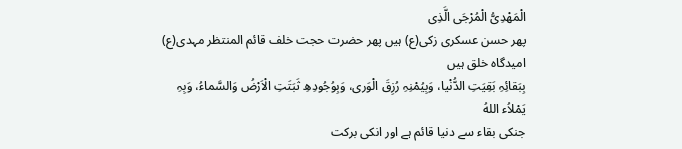الْمَھْدِیُّ الْمُرْجَی الَّذِی
پھر حسن عسکری زکی(ع) ہیں پھر حضرت حجت خلف قائم المنتظر مہدی(ع) امیدگاہ خلق ہیں
بِبَقائِہِ بَقِیَتِ الدُّنْیا، وَبِیُمْنِہِ رُزِقَ الْوَری، وَبِوُجُودِھِ ثَبَتَتِ الْاَرْضُ وَالسَّماءُ، وَبِہِ یَمْلاُء اللهُ
جنکی بقاء سے دنیا قائم ہے اور انکی برکت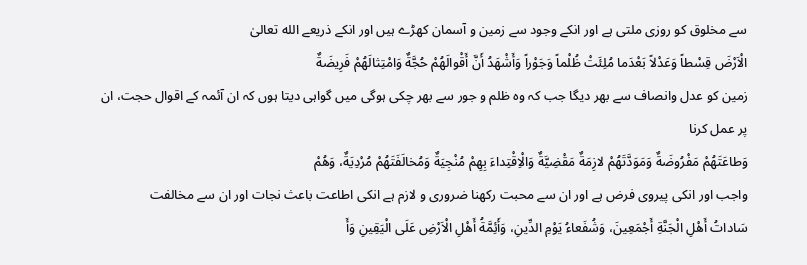سے مخلوق کو روزی ملتی ہے اور انکے وجود سے زمین و آسمان کھڑے ہیں اور انکے ذریعے الله تعالیٰ
الْاَرْضَ قِسْطاً وَعَدْلاً بَعْدَما مُلِئَتْ ظُلْماً وَجَوْراً وَأَشْھَدُ أَنَّ أَقْوالَھُمْ حُجَّةٌ وَامْتِثالَھُمْ فَرِیضَةٌ
زمین کو عدل وانصاف سے بھر دیگا جب کہ وہ ظلم و جور سے بھر چکی ہوگی میں گواہی دیتا ہوں کہ ان آئمہ کے اقوال حجت، ان پر عمل کرنا
وَطاعَتَھُمْ مَفْرُوضَةٌ وَمَوَدَّتَھُمْ لازِمَةٌ مَقْضِیَّةٌ وَالْاِقْتِداءَ بِھِمْ مُنْجِیَةٌ وَمُخالَفَتَھُمْ مُرْدِیَةٌ، وَھُمْ
واجب اور انکی پیروی فرض ہے اور ان سے محبت رکھنا ضروری و لازم ہے انکی اطاعت باعث نجات اور ان سے مخالفت
سَاداتُ أَھْلِ الْجَنَّةِ أَجْمَعِینَ، وَشُفَعاءُ یَوْمِ الدِّینِ، وَأَئِمَّةُ أَھْلِ الْاَرْضِ عَلَی الْیَقِینِ وَأَ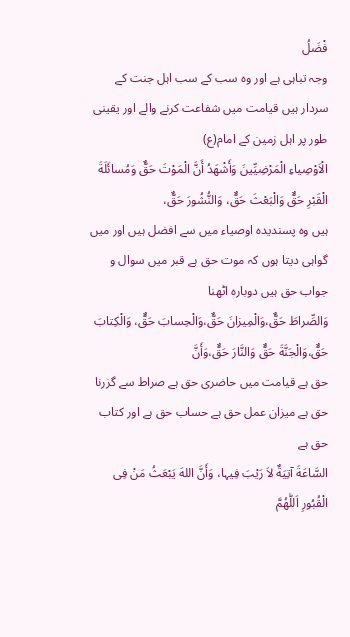فْضَلُ
وجہ تباہی ہے اور وہ سب کے سب اہل جنت کے سردار ہیں قیامت میں شفاعت کرنے والے اور یقینی طور پر اہل زمین کے امام(ع)
الْاَوْصِیاءِ الْمَرْضِیِّینَ وَأَشْھَدُ أَنَّ الْمَوْتَ حَقٌّ وَمُسائَلَةَ الْقَبْرِ حَقٌّ وَالْبَعْثَ حَقٌّ، وَالنُّشُورَ حَقٌّ،
ہیں وہ پسندیدہ اوصیاء میں سے افضل ہیں اور میں گواہی دیتا ہوں کہ موت حق ہے قبر میں سوال و جواب حق ہیں دوبارہ اٹھنا
وَالصِّراطَ حَقٌّ،وَالْمِیزانَ حَقٌّ،وَالْحِسابَ حَقٌّ، وَالْکِتابَ حَقٌّ،وَالْجَنَّةَ حَقٌّ وَالنَّارَ حَقٌّ،وَأَنَّ
حق ہے قیامت میں حاضری حق ہے صراط سے گزرنا حق ہے میزان عمل حق ہے حساب حق ہے اور کتاب حق ہے
السَّاعَةَ آتِیَةٌ لاَ رَیْبَ فِیہا، وَأَنَّ اللهَ یَبْعَثُ مَنْ فِی الْقُبُورِ اَللّٰھُمَّ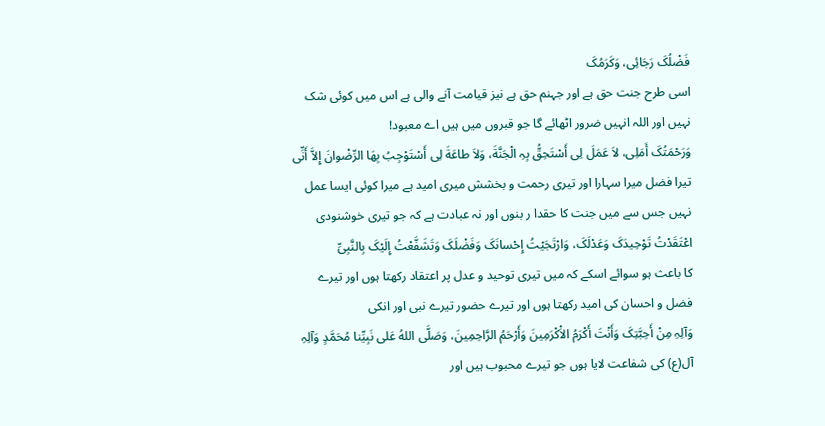فَضْلُکَ رَجَائِی، وَکَرَمُکَ
اسی طرح جنت حق ہے اور جہنم حق ہے نیز قیامت آنے والی ہے اس میں کوئی شک نہیں اور اللہ انہیں ضرور اٹھائے گا جو قبروں میں ہیں اے معبود!
وَرَحْمَتُکَ أَمَلِی، لاَ عَمَلَ لِی أَسْتَحِقُّ بِہِ الْجَنَّةَ، وَلاَ طاعَةَ لِی أَسْتَوْجِبُ بِھَا الرِّضْوانَ إِلاَّ أَنِّی
تیرا فضل میرا سہارا اور تیری رحمت و بخشش میری امید ہے میرا کوئی ایسا عمل نہیں جس سے میں جنت کا حقدا ر بنوں اور نہ عبادت ہے کہ جو تیری خوشنودی
اعْتَقَدْتُ تَوْحِیدَکَ وَعَدْلَکَ، وَارْتَجَیْتُ إِحْسانَکَ وَفَضْلَکَ وَتَشَفَّعْتُ إِلَیْکَ بِالنَّبِیِّ
کا باعث ہو سوائے اسکے کہ میں تیری توحید و عدل پر اعتقاد رکھتا ہوں اور تیرے فضل و احسان کی امید رکھتا ہوں اور تیرے حضور تیرے نبی اور انکی
وَآلِہِ مِنْ أَحِبَّتِکَ وَأَنْتَ أَکْرَمُ الاَْکْرَمِینَ وَأَرْحَمُ الرَّاحِمِینَ، وَصَلَّی اللهُ عَلی نَبِیِّنا مُحَمَّدٍ وَآلِہِ
آل(ع) کی شفاعت لایا ہوں جو تیرے محبوب ہیں اور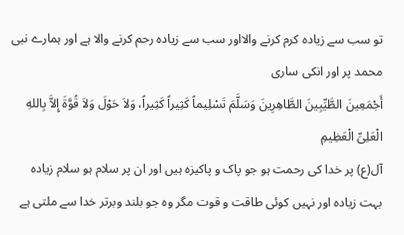تو سب سے زیادہ کرم کرنے والااور سب سے زیادہ رحم کرنے والا ہے اور ہمارے نبی محمد پر اور انکی ساری
أَجْمَعِینَ الطَّیِّبِینَ الطَّاھِرِینَ وَسَلَّمَ تَسْلِیماً کَثِیراً کَثِیراً، وَلاَ حَوْلَ وَلاَ قُوَّةَ إِلاَّ بِاللهِ الْعَلِیِّ الْعَظِیمِ
آل(ع) پر خدا کی رحمت ہو جو پاک و پاکیزہ ہیں اور ان پر سلام ہو سلام زیادہ بہت زیادہ اور نہیں کوئی طاقت و قوت مگر وہ جو بلند وبرتر خدا سے ملتی ہے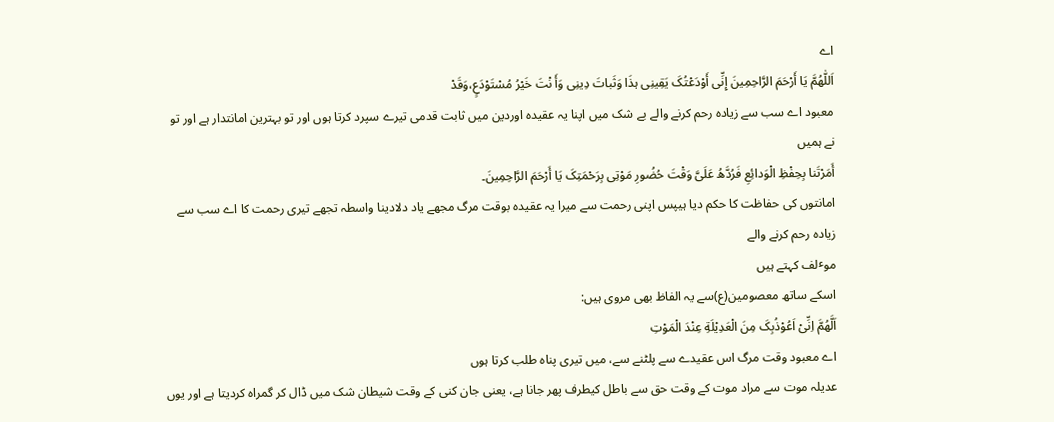اے
اَللّٰھُمَّ یَا أَرْحَمَ الرَّاحِمِینَ إِنِّی أَوْدَعْتُکَ یَقِینِی ہذَا وَثَباتَ دِینِی وَأَ نْتَ خَیْرُ مُسْتَوْدَعٍ،وَقَدْ
معبود اے سب سے زیادہ رحم کرنے والے بے شک میں اپنا یہ عقیدہ اوردین میں ثابت قدمی تیرے سپرد کرتا ہوں اور تو بہترین امانتدار ہے اور تو نے ہمیں
أَمَرْتَنا بِحِفْظِ الْوَدائِعِ فَرُدَّھُ عَلَیَّ وَقْتَ حُضُورِ مَوْتِی بِرَحْمَتِکَ یَا أَرْحَمَ الرَّاحِمِینَ۔
امانتوں کی حفاظت کا حکم دیا ہیپس اپنی رحمت سے میرا یہ عقیدہ بوقت مرگ مجھے یاد دلادینا واسطہ تجھے تیری رحمت کا اے سب سے زیادہ رحم کرنے والے
موٴلف کہتے ہیں
اسکے ساتھ معصومین(ع)سے یہ الفاظ بھی مروی ہیں:
اَلَّھُمَّ اِنِّیْ اَعُوْذُبِکَ مِنَ الْعَدِیْلَةِ عِنْدَ الْمَوْتِ
اے معبود وقت مرگ اس عقیدے سے پلٹنے سے، میں تیری پناہ طلب کرتا ہوں
عدیلہ موت سے مراد موت کے وقت حق سے باطل کیطرف پھر جانا ہے، یعنی جان کنی کے وقت شیطان شک میں ڈال کر گمراہ کردیتا ہے اور یوں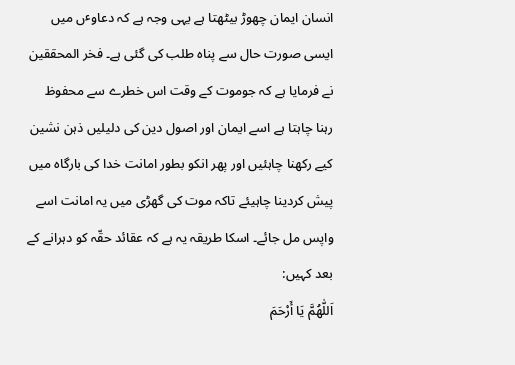انسان ایمان چھوڑ بیٹھتا ہے یہی وجہ ہے کہ دعاوٴں میں ایسی صورت حال سے پناہ طلب کی گئی ہے۔ فخر المحققین نے فرمایا ہے کہ جوموت کے وقت اس خطرے سے محفوظ رہنا چاہتا ہے اسے ایمان اور اصول دین کی دلیلیں ذہن نشین کیے رکھنا چاہئیں اور پھر انکو بطور امانت خدا کی بارگاہ میں پیش کردینا چاہیئے تاکہ موت کی گھڑی میں یہ امانت اسے واپس مل جائے۔ اسکا طریقہ یہ ہے کہ عقائد حقّہ کو دہرانے کے بعد کہیں:
اَللّٰھُمَّ یَا أَرْحَمَ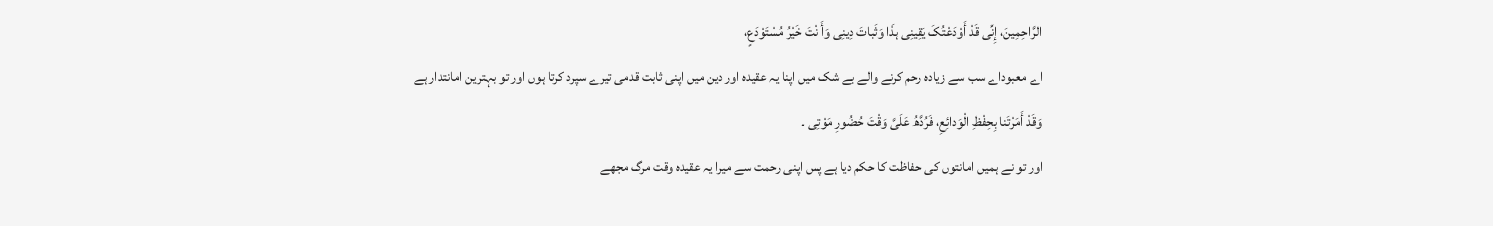الرَّاحِمِینَ، إِنِّی قَدْ أَوْدَعْتُکَ یَقِینِی ہذَا وَثَباتَ دِینِی وَأَ نْتَ خَیْرُ مُسْتَوْدَعٍ،
اے معبوداے سب سے زیادہ رحم کرنے والے بے شک میں اپنا یہ عقیدہ اور دین میں اپنی ثابت قدمی تیرے سپرد کرتا ہوں اور تو بہترین امانتدار ہے
وَقَدْ أَمَرْتَنا بِحِفْظِ الْوَدائِعِ، فَرُدَّھُ عَلَیَّ وَقْتَ حُضُورِ مَوْتِی ۔
اور تو نے ہمیں امانتوں کی حفاظت کا حکم دیا ہے پس اپنی رحمت سے میرا یہ عقیدہ وقت مرگ مجھے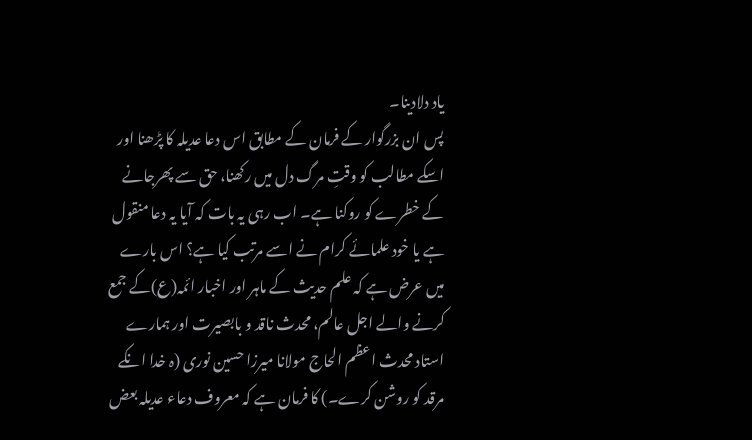یاد دلادینا۔
پس ان بزرگوار کے فرمان کے مطابق اس دعا عدیلہ کا پڑھنا اور اسکے مطالب کو وقتِ مرگ دل میں رکھنا، حق سے پھرجانے کے خطرے کو روکنا ہے۔ اب رہی یہ بات کہ آیا یہ دعا منقول ہے یا خود علمائے کرام نے اسے مرتب کیا ہے؟ اس بارے میں عرض ہے کہ علم حدیث کے ماہر اور اخبار ائمہ(ع)کے جمع کرنے والے اجل عالم، محدث ناقد و بابصیرت اور ہمارے استاد محدث اعظم الحاج مولانا میرزا حسین نوری (ہ خدا انکے مرقد کو روشن کرے۔) کا فرمان ہے کہ معروف دعاء عدیلہ بعض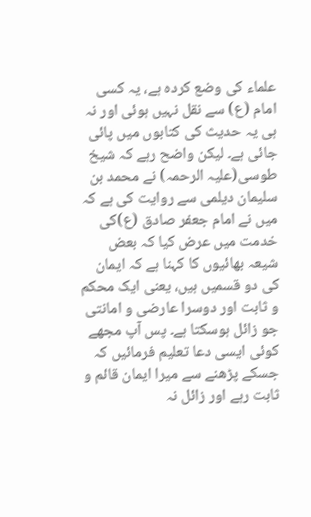علماء کی وضع کردہ ہے، یہ کسی امام (ع) سے نقل نہیں ہوئی اور نہ ہی یہ حدیث کی کتابوں میں پائی جائی ہے۔ لیکن واضح رہے کہ شیخ طوسی(علیہ الرحمہ) نے محمد بن سلیمان دیلمی سے روایت کی ہے کہ میں نے امام جعفر صادق (ع)کی خدمت میں عرض کیا کہ بعض شیعہ بھائیوں کا کہنا ہے کہ ایمان کی دو قسمیں ہیں، یعنی ایک محکم و ثابت اور دوسرا عارضی و امانتی جو زائل ہوسکتا ہے۔ پس آپ مجھے کوئی ایسی دعا تعلیم فرمائیں کہ جسکے پڑھنے سے میرا ایمان قائم و ثابت رہے اور زائل نہ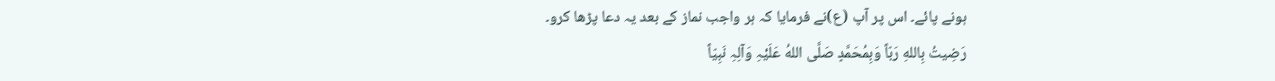ہونے پائے۔ اس پر آپ (ع)نے فرمایا کہ ہر واجب نماز کے بعد یہ دعا پڑھا کرو۔
رَضِیتُ بِاللهِ رَبّاً وَبِمُحَمَّدٍ صَلَّی اللهُ عَلَیْہِ وَآلِہِ نَبِیّاً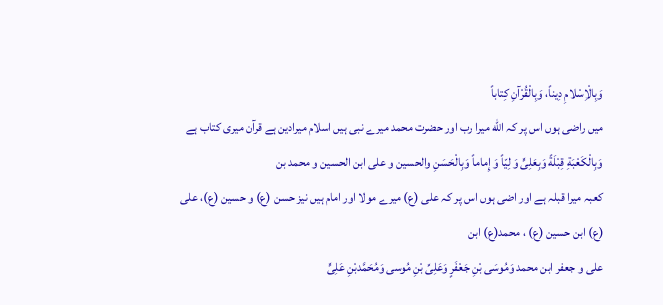وَبِالْاِسْلامِ دِیناً، وَبِالْقُرْآنِ کِتاباً
میں راضی ہوں اس پر کہ الله میرا رب اور حضرت محمد میرے نبی ہیں اسلام میرادین ہے قرآن میری کتاب ہے
وَبِالْکَعْبَةِ قِبْلَةً وَبِعَلِیٍّ وَ لِیّاً وَ إِماماً وَبِالْحَسَنِ والحسین و علی ابن الحسین و محمد بن
کعبہ میرا قبلہ ہے اور اضی ہوں اس پر کہ علی (ع) میرے مولا اور امام ہیں نیز حسن (ع) و حسین (ع)، علی (ع) ابن حسین (ع) ، محمد(ع) ابن
علی و جعفر ابن محمد وَمُوسَی بْنِ جَعْفَرٍ وَعَلِیِّ بْنِ مُوسی وَمُحَمَّدبْنِ عَلِیٍّ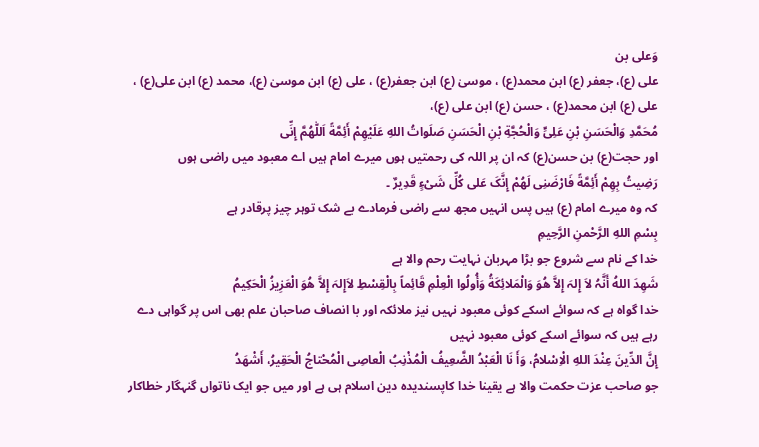وَعلی بن
علی (ع)، جعفر (ع) ابن محمد(ع) ، موسیٰ (ع) ابن جعفر(ع) ، علی (ع) ابن موسیٰ (ع)، محمد (ع) ابن علی(ع) ، علی (ع) ابن محمد(ع) ، حسن (ع) ابن علی (ع)،
مُحَمَّدِ وَالْحَسَنِ بْنِ عَلِیٍّ وَالْحُجَّةِ بْنِ الْحَسَنِ صَلَواتُ اللهِ عَلَیْھِمْ أَئِمَّةً اَللّٰھُمَّ إِنِّی
اور حجت(ع) بن حسن(ع) کہ ان پر اللہ کی رحمتیں ہوں میرے امام ہیں اے معبود میں راضی ہوں
رَضِیتُ بِھِمْ أَئِمَّةً فَارْضَنِی لَھُمْ إِنَّکَ عَلی کُلِّ شَیْءٍ قَدِیرٌ ۔
کہ وہ میرے امام (ع) ہیں پس انہیں مجھ سے راضی فرمادے بے شک توہر چیز پرقادر ہے
بِسْمِ اللهِ الرَّحْمنِ الرَّحِیمِ
خدا کے نام سے شروع جو بڑا مہربان نہایت رحم والا ہے
شَھِدَ اللهُ أَنَّہُ لاَ إِلہَ إِلاَّ ھُوَ وَالْمَلائِکَةُ وَأُولُوا الْعِلْمِ قَائِماً بِالْقِسْطِ لاَإِلہَ إِلاَّ ھُوَ الْعَزِیزُ الْحَکِیمُ
خدا گواہ ہے کہ سوائے اسکے کوئی معبود نہیں نیز ملائکہ اور با انصاف صاحبان علم بھی اس پر گواہی دے رہے ہیں کہ سوائے اسکے کوئی معبود نہیں
إِنَّ الدِّینَ عِنْدَ اللهِ الْاِسْلامُ، وَأَ نَا الْعَبْدُ الضَّعِیفُ الْمُذْنِبُ الْعاصِی الْمُحْتاجُ الْحَقِیرُ، أَشْھَدُ
جو صاحب عزت حکمت والا ہے یقینا خدا کاپسندیدہ دین اسلام ہی ہے اور میں جو ایک ناتواں گنہگار خطاکار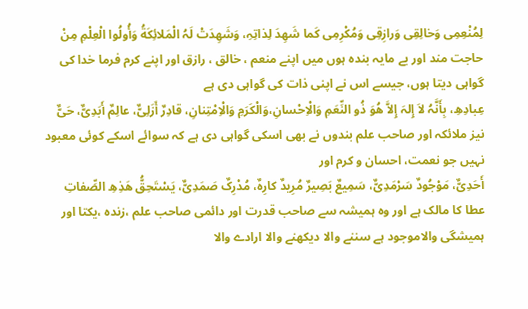لِمُنْعِمِی وَخالِقِی وَرازِقِی وَمُکْرِمِی کَما شَھِدَ لِذاتِہِ، وَشَھِدَتْ لَہُ الْمَلائِکَةُ وَأُولُوا الْعِلْمِ مِنْ
حاجت مند اور بے مایہ بندہ ہوں میں اپنے منعم ، خالق ، رازق اور اپنے کرم فرما خدا کی گواہی دیتا ہوں، جیسے اس نے اپنی ذات کی گواہی دی ہے
عِبادِھِ، بِأَنَّہُ لاَ إِلہَ إِلاَّ ھُوَ ذُو النِّعَمِ وَالْاِحْسانِ،وَالْکَرَمِ وَالْاِمْتِنانِ، قادِرٌ أَزَلِیٌّ، عالِمٌ أَبَدِیٌّ، حَیٌّ
نیز ملائکہ اور صاحب علم بندوں نے بھی اسکی گواہی دی ہے کہ سوائے اسکے کوئی معبود نہیں جو نعمت، احسان و کرم اور
أَحَدِیٌّ، مَوْجُودٌ سَرْمَدِیٌّ، سَمِیعٌ بَصِیرٌ مُرِیدٌ کارِہٌ، مُدْرِکٌ صَمَدِیٌّ، یَسْتَحِقُّ ھَذِھِ الصِّفاتِ
عطا کا مالک ہے اور وہ ہمیشہ سے صاحب قدرت اور دائمی صاحب علم ،زندہ ،یکتا اور ہمیشگی والاموجود ہے سننے والا دیکھنے والا ارادے والا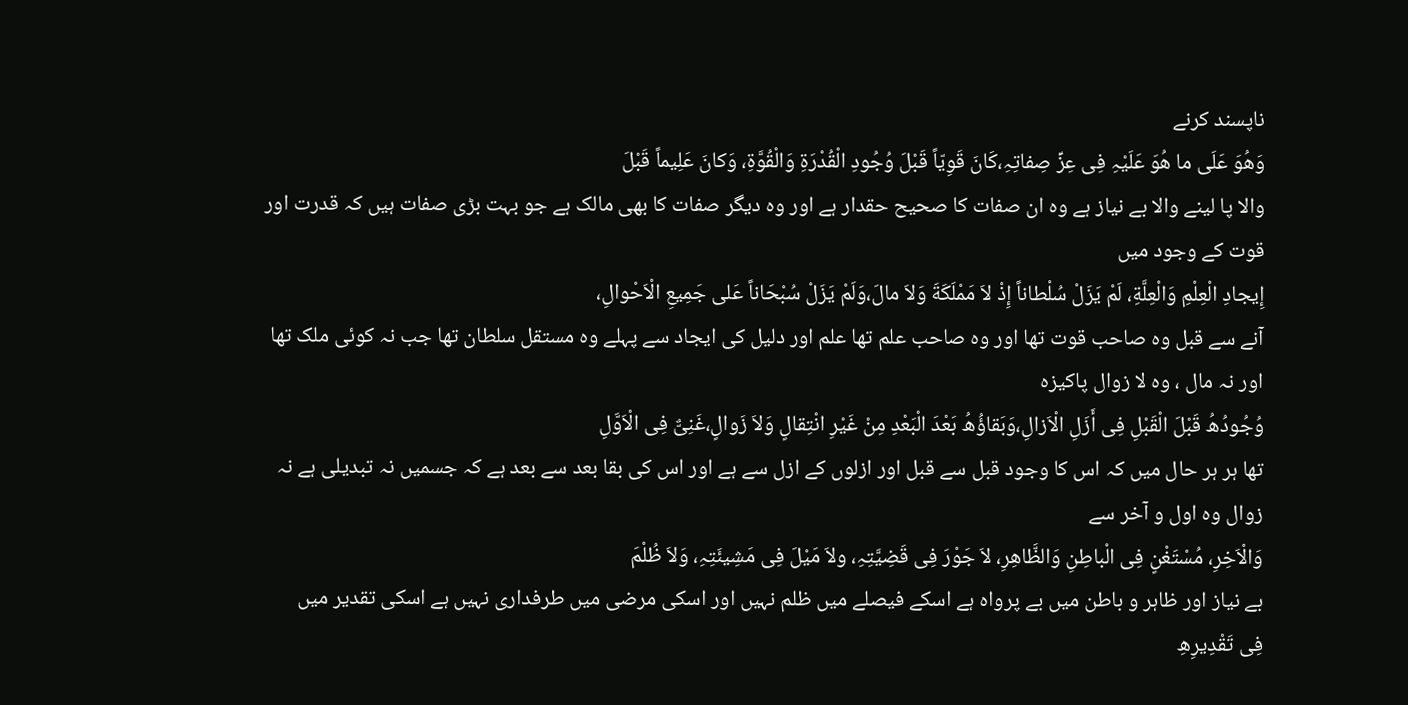ناپسند کرنے
وَھُوَ عَلَی ما ھُوَ عَلَیْہِ فِی عِزِّ صِفاتِہِ،کَانَ قَوِیّاً قَبْلَ وُجُودِ الْقُدْرَةِ وَالْقُوَّةِ، وَکانَ عَلِیماً قَبْلَ
والا پا لینے والا بے نیاز ہے وہ ان صفات کا صحیح حقدار ہے اور وہ دیگر صفات کا بھی مالک ہے جو بہت بڑی صفات ہیں کہ قدرت اور قوت کے وجود میں
إِیجادِ الْعِلْمِ وَالْعِلَّةِ، لَمْ یَزَلْ سُلْطاناً إِذْ لاَ مَمْلَکَةَ وَلاَ مالَ،وَلَمْ یَزَلْ سُبْحَاناً عَلی جَمِیعِ الْاَحْوالِ،
آنے سے قبل وہ صاحب قوت تھا اور وہ صاحب علم تھا علم اور دلیل کی ایجاد سے پہلے وہ مستقل سلطان تھا جب نہ کوئی ملک تھا اور نہ مال ، وہ لا زوال پاکیزہ
وُجُودُھُ قَبْلَ الْقَبْلِ فِی أَزَلِ الْاَزالِ،وَبَقاؤُھُ بَعْدَ الْبَعْدِ مِنْ غَیْرِ انْتِقالٍ وَلاَ زَوالٍ،غَنِیٌّ فِی الْاَوَّلِ
تھا ہر ہر حال میں کہ اس کا وجود قبل سے قبل اور ازلوں کے ازل سے ہے اور اس کی بقا بعد سے بعد ہے کہ جسمیں نہ تبدیلی ہے نہ زوال وہ اول و آخر سے
وَالْاَخِرِ، مُسْتَغْنٍ فِی الْباطِنِ وَالظَّاھِرِ، لاَ جَوْرَ فِی قَضِیَّتِہِ، ولاَ مَیْلَ فِی مَشِیئَتِہِ، وَلاَ ظُلْمَ
بے نیاز اور ظاہر و باطن میں بے پرواہ ہے اسکے فیصلے میں ظلم نہیں اور اسکی مرضی میں طرفداری نہیں ہے اسکی تقدیر میں
فِی تَقْدِیرِھِ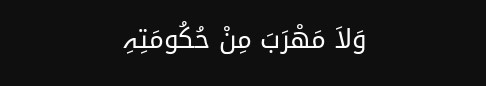وَلاَ مَھْرَبَ مِنْ حُکُومَتِہِ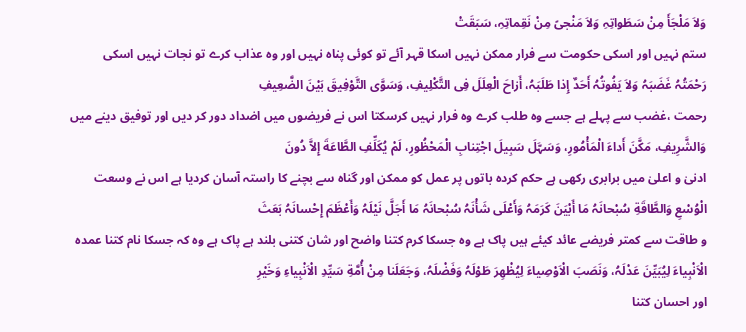وَلاَ مَلْجَأَ مِنْ سَطَواتِہِ وَلاَ مَنْجیً مِنْ نَقِماتِہِ، سَبَقَتْ
ستم نہیں اور اسکی حکومت سے فرار ممکن نہیں اسکا قہر آئے تو کوئی پناہ نہیں اور وہ عذاب کرے تو نجات نہیں اسکی
رَحْمَتُہُ غَضَبَہُ وَلاَ یَفُوتُہُ أَحَدٌ إِذا طَلَبَہُ، أَزاحَ الْعِلَلَ فِی التَّکْلِیفِ، وَسَوَّی التَّوْفِیقَ بَیْنَ الضَّعِیفِ
رحمت ،غضب سے پہلے ہے جسے وہ طلب کرے وہ فرار نہیں کرسکتا اس نے فریضوں میں اضداد دور کر دیں اور توفیق دینے میں
وَالشَّرِیفِ، مَکَّنَ أَداءَ الْمَأْمُورِ، وَسَہَّلَ سَبِیلَ اجْتِنابِ الْمَحْظُورِ، لَمْ یُکَلِّفِ الطَّاعَةَ إِلاَّ دُونَ
ادنیٰ و اعلیٰ میں برابری رکھی ہے حکم کردہ باتوں پر عمل کو ممکن اور گناہ سے بچنے کا راستہ آسان کردیا ہے اس نے وسعت
الْوُسْعِ وَالطَّاقَةِ سُبْحانَہُ مَا أَبْیَنَ کَرَمَہُ وَأَعْلَی شَأْنَہُ سُبْحانَہُ مَا أَجَلَّ نَیْلَہُ وَأَعْظَمَ إِحْسانَہُ بَعَثَ
و طاقت سے کمتر فریضے عائد کیئے ہیں پاک ہے وہ جسکا کرم کتنا واضح اور شان کتنی بلند ہے پاک ہے وہ کہ جسکا نام کتنا عمدہ
الْاَنْبِیاءَ لِیُبَیِّنَ عَدْلَہُ، وَنَصَبَ الْاَوْصِیاءَ لِیُظْھِرَ طَوْلَہُ وَفَضْلَہُ، وَجَعَلَنا مِنْ أُمَّةِ سَیِّدِ الْاَنْبِیاءِ وَخَیْرِ
اور احسان کتنا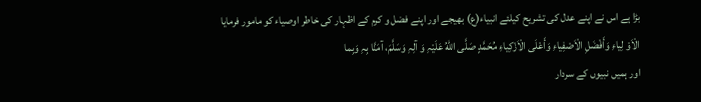بڑا ہے اس نے اپنے عدل کی تشریح کیلئے انبیاء(ع) بھیجے اور اپنے فضل و کرم کے اظہار کی خاطر اوصیاء کو مامور فرمایا
الْاَوْ لِیاءِ وَأَفْضَلِ الْاَصْفِیاءِ وَأَعْلَی الْاَزْکِیاءِ مُحَمَّدٍ صَلَّی اللهُ عَلَیْہِ وَ آلِہِ وَسَلَّمَ، آمَنَّا بِہِ وَبِما
اور ہمیں نبیوں کے سردار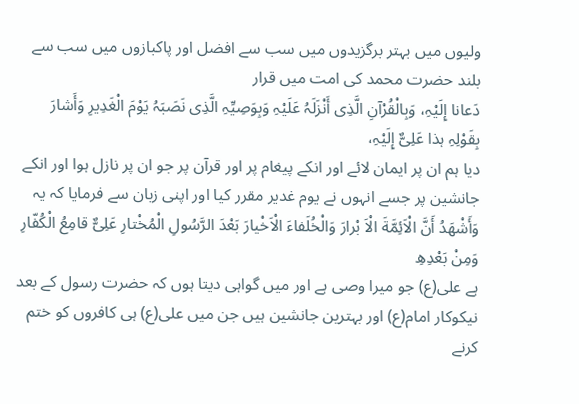ولیوں میں بہتر برگزیدوں میں سب سے افضل اور پاکبازوں میں سب سے بلند حضرت محمد کی امت میں قرار
دَعانا إِلَیْہِ، وَبِالْقُرْآنِ الَّذِی أَنْزَلَہُ عَلَیْہِ وَبِوَصِیِّہِ الَّذِی نَصَبَہُ یَوْمَ الْغَدِیرِ وَأَشارَ بِقَوْلِہِ ہذا عَلِیٌّ إِلَیْہِ،
دیا ہم ان پر ایمان لائے اور انکے پیغام پر اور قرآن پر جو ان پر نازل ہوا اور انکے جانشین پر جسے انہوں نے یوم غدیر مقرر کیا اور اپنی زبان سے فرمایا کہ یہ
وَأَشْھَدُ أَنَّ الْاَئِمَّةَ الْاَ بْرارَ وَالْخُلَفاءَ الْاَخْیارَ بَعْدَ الرَّسُولِ الْمُخْتارِ عَلِیٌّ قامِعُ الْکُفّارِ وَمِنْ بَعْدِھِ
ہے علی(ع) جو میرا وصی ہے اور میں گواہی دیتا ہوں کہ حضرت رسول کے بعد نیکوکار امام(ع) اور بہترین جانشین ہیں جن میں علی(ع) ہی کافروں کو ختم کرنے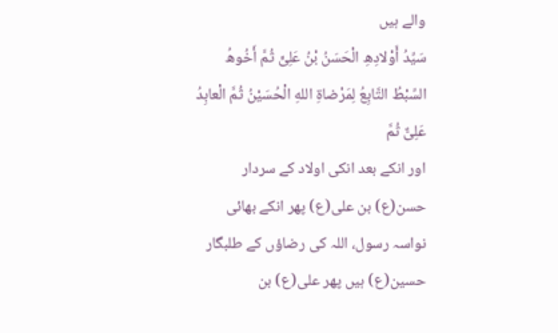والے ہیں
سَیِّدُ أَوْلادِھِ الْحَسَنُ بْنُ عَلِیٍّ ثُمَّ أَخُوھُ السِّبْطُ التَّابِعُ لِمَرْضاةِ اللهِ الْحُسَیْنُ ثُمَّ الْعابِدُ عَلِیٌّ ثُمَّ
اور انکے بعد انکی اولاد کے سردار حسن(ع) بن علی(ع) پھر انکے بھائی نواسہ رسول، اللہ کی رضاؤں کے طلبگار حسین(ع) ہیں پھر علی(ع) بن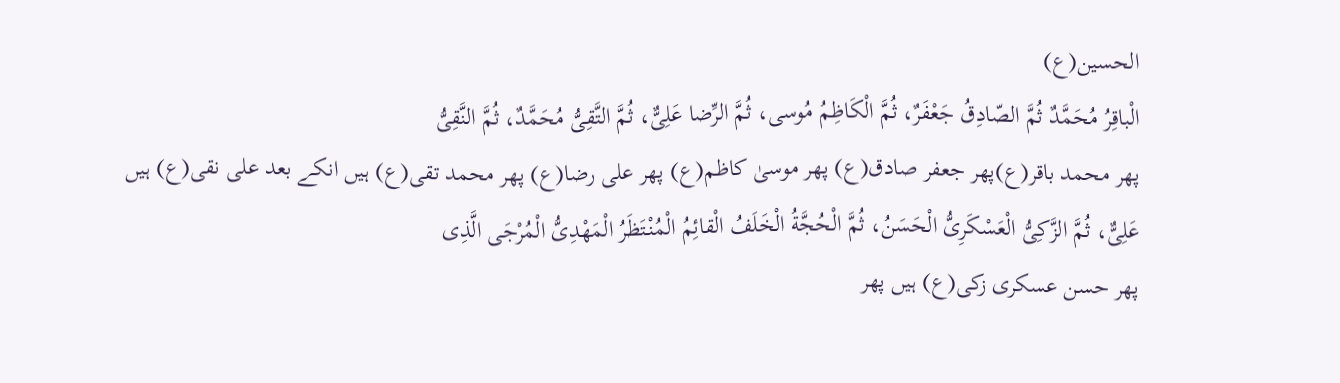الحسین(ع)
الْباقِرُ مُحَمَّدٌ ثُمَّ الصّادِقُ جَعْفَرٌ، ثُمَّ الْکَاظِمُ مُوسی، ثُمَّ الرِّضا عَلِیٌّ، ثُمَّ التَّقِیُّ مُحَمَّدٌ، ثُمَّ النَّقِیُّ
پھر محمد باقر(ع)پھر جعفر صادق(ع) پھر موسیٰ کاظم(ع) پھر علی رضا(ع) پھر محمد تقی(ع) ہیں انکے بعد علی نقی(ع) ہیں
عَلِیٌّ، ثُمَّ الزَّکِیُّ الْعَسْکَرِیُّ الْحَسَنُ، ثُمَّ الْحُجَّةُ الْخَلَفُ الْقائِمُ الْمُنْتَظَرُ الْمَھْدِیُّ الْمُرْجَی الَّذِی
پھر حسن عسکری زکی(ع) ہیں پھر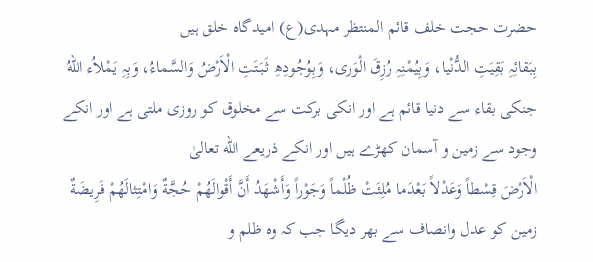حضرت حجت خلف قائم المنتظر مہدی(ع) امیدگاہ خلق ہیں
بِبَقائِہِ بَقِیَتِ الدُّنْیا، وَبِیُمْنِہِ رُزِقَ الْوَری، وَبِوُجُودِھِ ثَبَتَتِ الْاَرْضُ وَالسَّماءُ، وَبِہِ یَمْلاُء اللهُ
جنکی بقاء سے دنیا قائم ہے اور انکی برکت سے مخلوق کو روزی ملتی ہے اور انکے وجود سے زمین و آسمان کھڑے ہیں اور انکے ذریعے الله تعالیٰ
الْاَرْضَ قِسْطاً وَعَدْلاً بَعْدَما مُلِئَتْ ظُلْماً وَجَوْراً وَأَشْھَدُ أَنَّ أَقْوالَھُمْ حُجَّةٌ وَامْتِثالَھُمْ فَرِیضَةٌ
زمین کو عدل وانصاف سے بھر دیگا جب کہ وہ ظلم و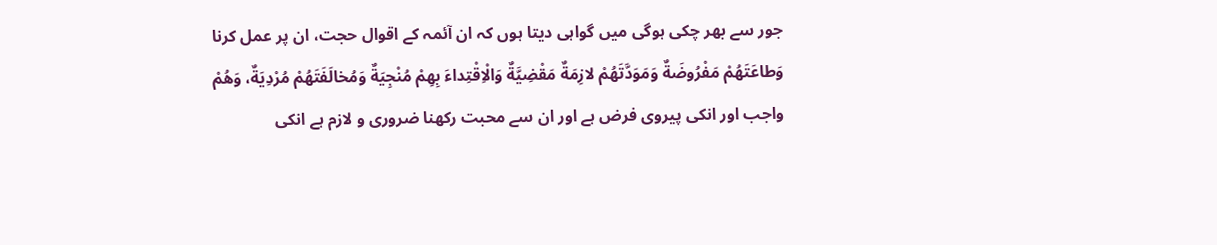جور سے بھر چکی ہوگی میں گواہی دیتا ہوں کہ ان آئمہ کے اقوال حجت، ان پر عمل کرنا
وَطاعَتَھُمْ مَفْرُوضَةٌ وَمَوَدَّتَھُمْ لازِمَةٌ مَقْضِیَّةٌ وَالْاِقْتِداءَ بِھِمْ مُنْجِیَةٌ وَمُخالَفَتَھُمْ مُرْدِیَةٌ، وَھُمْ
واجب اور انکی پیروی فرض ہے اور ان سے محبت رکھنا ضروری و لازم ہے انکی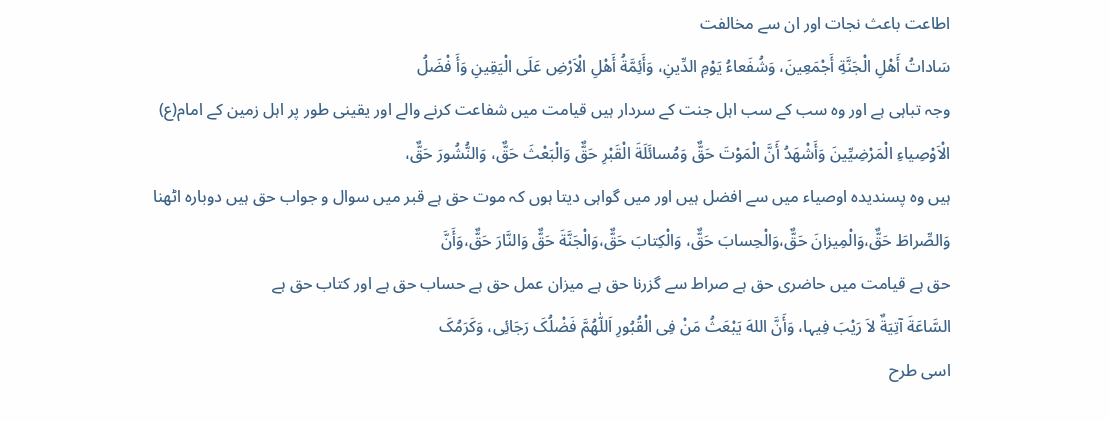اطاعت باعث نجات اور ان سے مخالفت
سَاداتُ أَھْلِ الْجَنَّةِ أَجْمَعِینَ، وَشُفَعاءُ یَوْمِ الدِّینِ، وَأَئِمَّةُ أَھْلِ الْاَرْضِ عَلَی الْیَقِینِ وَأَ فْضَلُ
وجہ تباہی ہے اور وہ سب کے سب اہل جنت کے سردار ہیں قیامت میں شفاعت کرنے والے اور یقینی طور پر اہل زمین کے امام(ع)
الْاَوْصِیاءِ الْمَرْضِیِّینَ وَأَشْھَدُ أَنَّ الْمَوْتَ حَقٌّ وَمُسائَلَةَ الْقَبْرِ حَقٌّ وَالْبَعْثَ حَقٌّ، وَالنُّشُورَ حَقٌّ،
ہیں وہ پسندیدہ اوصیاء میں سے افضل ہیں اور میں گواہی دیتا ہوں کہ موت حق ہے قبر میں سوال و جواب حق ہیں دوبارہ اٹھنا
وَالصِّراطَ حَقٌّ،وَالْمِیزانَ حَقٌّ،وَالْحِسابَ حَقٌّ، وَالْکِتابَ حَقٌّ،وَالْجَنَّةَ حَقٌّ وَالنَّارَ حَقٌّ،وَأَنَّ
حق ہے قیامت میں حاضری حق ہے صراط سے گزرنا حق ہے میزان عمل حق ہے حساب حق ہے اور کتاب حق ہے
السَّاعَةَ آتِیَةٌ لاَ رَیْبَ فِیہا، وَأَنَّ اللهَ یَبْعَثُ مَنْ فِی الْقُبُورِ اَللّٰھُمَّ فَضْلُکَ رَجَائِی، وَکَرَمُکَ
اسی طرح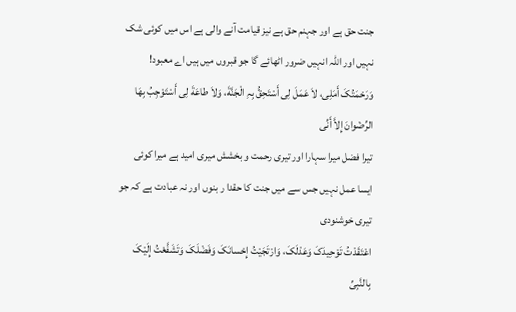جنت حق ہے اور جہنم حق ہے نیز قیامت آنے والی ہے اس میں کوئی شک نہیں اور اللہ انہیں ضرور اٹھائے گا جو قبروں میں ہیں اے معبود!
وَرَحْمَتُکَ أَمَلِی، لاَ عَمَلَ لِی أَسْتَحِقُّ بِہِ الْجَنَّةَ، وَلاَ طاعَةَ لِی أَسْتَوْجِبُ بِھَا الرِّضْوانَ إِلاَّ أَنِّی
تیرا فضل میرا سہارا اور تیری رحمت و بخشش میری امید ہے میرا کوئی ایسا عمل نہیں جس سے میں جنت کا حقدا ر بنوں اور نہ عبادت ہے کہ جو تیری خوشنودی
اعْتَقَدْتُ تَوْحِیدَکَ وَعَدْلَکَ، وَارْتَجَیْتُ إِحْسانَکَ وَفَضْلَکَ وَتَشَفَّعْتُ إِلَیْکَ بِالنَّبِیِّ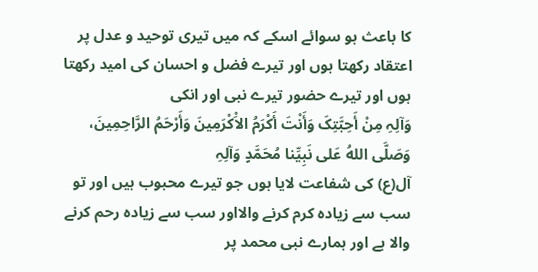کا باعث ہو سوائے اسکے کہ میں تیری توحید و عدل پر اعتقاد رکھتا ہوں اور تیرے فضل و احسان کی امید رکھتا ہوں اور تیرے حضور تیرے نبی اور انکی
وَآلِہِ مِنْ أَحِبَّتِکَ وَأَنْتَ أَکْرَمُ الاَْکْرَمِینَ وَأَرْحَمُ الرَّاحِمِینَ، وَصَلَّی اللهُ عَلی نَبِیِّنا مُحَمَّدٍ وَآلِہِ
آل(ع) کی شفاعت لایا ہوں جو تیرے محبوب ہیں اور تو سب سے زیادہ کرم کرنے والااور سب سے زیادہ رحم کرنے والا ہے اور ہمارے نبی محمد پر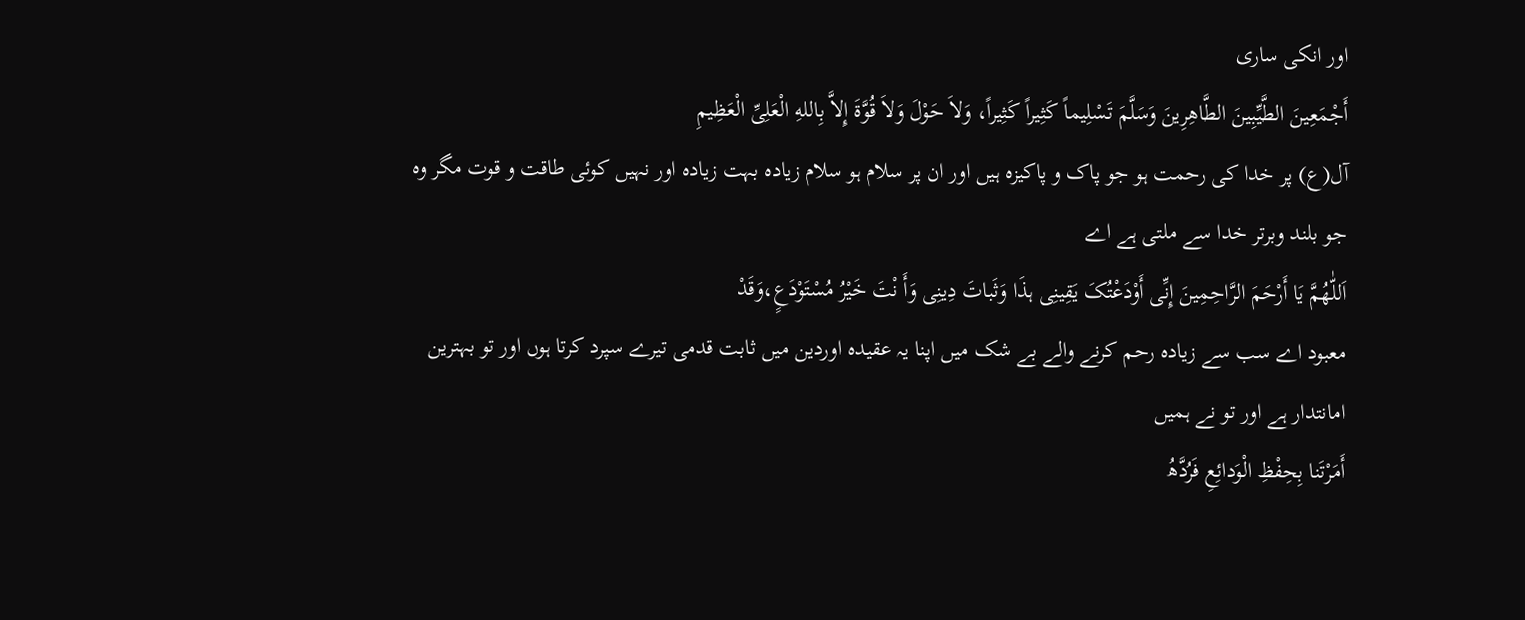اور انکی ساری
أَجْمَعِینَ الطَّیِّبِینَ الطَّاھِرِینَ وَسَلَّمَ تَسْلِیماً کَثِیراً کَثِیراً، وَلاَ حَوْلَ وَلاَ قُوَّةَ إِلاَّ بِاللهِ الْعَلِیِّ الْعَظِیمِ
آل(ع) پر خدا کی رحمت ہو جو پاک و پاکیزہ ہیں اور ان پر سلام ہو سلام زیادہ بہت زیادہ اور نہیں کوئی طاقت و قوت مگر وہ جو بلند وبرتر خدا سے ملتی ہے اے
اَللّٰھُمَّ یَا أَرْحَمَ الرَّاحِمِینَ إِنِّی أَوْدَعْتُکَ یَقِینِی ہذَا وَثَباتَ دِینِی وَأَ نْتَ خَیْرُ مُسْتَوْدَعٍ،وَقَدْ
معبود اے سب سے زیادہ رحم کرنے والے بے شک میں اپنا یہ عقیدہ اوردین میں ثابت قدمی تیرے سپرد کرتا ہوں اور تو بہترین امانتدار ہے اور تو نے ہمیں
أَمَرْتَنا بِحِفْظِ الْوَدائِعِ فَرُدَّھُ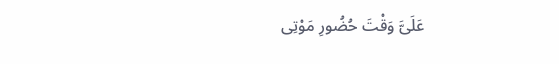عَلَیَّ وَقْتَ حُضُورِ مَوْتِی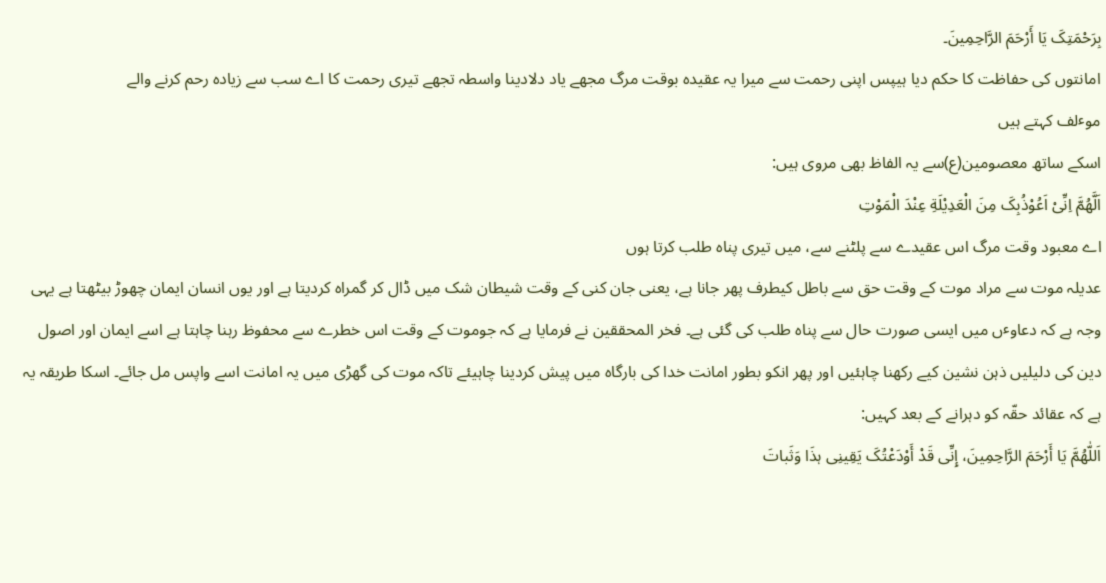بِرَحْمَتِکَ یَا أَرْحَمَ الرَّاحِمِینَ۔
امانتوں کی حفاظت کا حکم دیا ہیپس اپنی رحمت سے میرا یہ عقیدہ بوقت مرگ مجھے یاد دلادینا واسطہ تجھے تیری رحمت کا اے سب سے زیادہ رحم کرنے والے
موٴلف کہتے ہیں
اسکے ساتھ معصومین(ع)سے یہ الفاظ بھی مروی ہیں:
اَلَّھُمَّ اِنِّیْ اَعُوْذُبِکَ مِنَ الْعَدِیْلَةِ عِنْدَ الْمَوْتِ
اے معبود وقت مرگ اس عقیدے سے پلٹنے سے، میں تیری پناہ طلب کرتا ہوں
عدیلہ موت سے مراد موت کے وقت حق سے باطل کیطرف پھر جانا ہے، یعنی جان کنی کے وقت شیطان شک میں ڈال کر گمراہ کردیتا ہے اور یوں انسان ایمان چھوڑ بیٹھتا ہے یہی وجہ ہے کہ دعاوٴں میں ایسی صورت حال سے پناہ طلب کی گئی ہے۔ فخر المحققین نے فرمایا ہے کہ جوموت کے وقت اس خطرے سے محفوظ رہنا چاہتا ہے اسے ایمان اور اصول دین کی دلیلیں ذہن نشین کیے رکھنا چاہئیں اور پھر انکو بطور امانت خدا کی بارگاہ میں پیش کردینا چاہیئے تاکہ موت کی گھڑی میں یہ امانت اسے واپس مل جائے۔ اسکا طریقہ یہ ہے کہ عقائد حقّہ کو دہرانے کے بعد کہیں:
اَللّٰھُمَّ یَا أَرْحَمَ الرَّاحِمِینَ، إِنِّی قَدْ أَوْدَعْتُکَ یَقِینِی ہذَا وَثَباتَ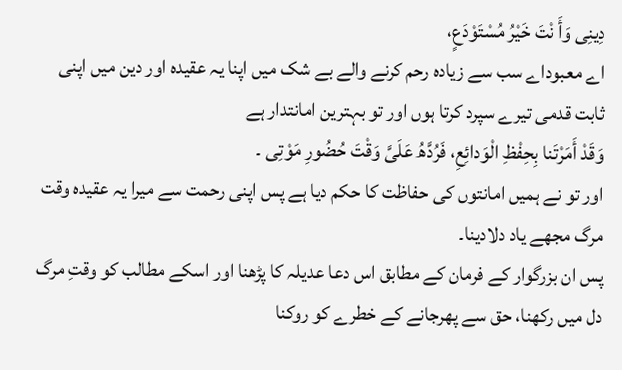دِینِی وَأَ نْتَ خَیْرُ مُسْتَوْدَعٍ،
اے معبوداے سب سے زیادہ رحم کرنے والے بے شک میں اپنا یہ عقیدہ اور دین میں اپنی ثابت قدمی تیرے سپرد کرتا ہوں اور تو بہترین امانتدار ہے
وَقَدْ أَمَرْتَنا بِحِفْظِ الْوَدائِعِ، فَرُدَّھُ عَلَیَّ وَقْتَ حُضُورِ مَوْتِی ۔
اور تو نے ہمیں امانتوں کی حفاظت کا حکم دیا ہے پس اپنی رحمت سے میرا یہ عقیدہ وقت مرگ مجھے یاد دلادینا۔
پس ان بزرگوار کے فرمان کے مطابق اس دعا عدیلہ کا پڑھنا اور اسکے مطالب کو وقتِ مرگ دل میں رکھنا، حق سے پھرجانے کے خطرے کو روکنا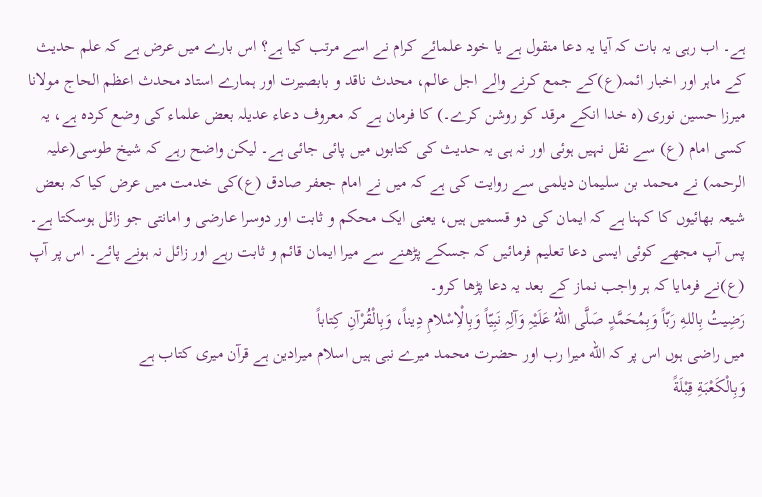ہے۔ اب رہی یہ بات کہ آیا یہ دعا منقول ہے یا خود علمائے کرام نے اسے مرتب کیا ہے؟ اس بارے میں عرض ہے کہ علم حدیث کے ماہر اور اخبار ائمہ(ع)کے جمع کرنے والے اجل عالم، محدث ناقد و بابصیرت اور ہمارے استاد محدث اعظم الحاج مولانا میرزا حسین نوری (ہ خدا انکے مرقد کو روشن کرے۔) کا فرمان ہے کہ معروف دعاء عدیلہ بعض علماء کی وضع کردہ ہے، یہ کسی امام (ع) سے نقل نہیں ہوئی اور نہ ہی یہ حدیث کی کتابوں میں پائی جائی ہے۔ لیکن واضح رہے کہ شیخ طوسی(علیہ الرحمہ) نے محمد بن سلیمان دیلمی سے روایت کی ہے کہ میں نے امام جعفر صادق (ع)کی خدمت میں عرض کیا کہ بعض شیعہ بھائیوں کا کہنا ہے کہ ایمان کی دو قسمیں ہیں، یعنی ایک محکم و ثابت اور دوسرا عارضی و امانتی جو زائل ہوسکتا ہے۔ پس آپ مجھے کوئی ایسی دعا تعلیم فرمائیں کہ جسکے پڑھنے سے میرا ایمان قائم و ثابت رہے اور زائل نہ ہونے پائے۔ اس پر آپ (ع)نے فرمایا کہ ہر واجب نماز کے بعد یہ دعا پڑھا کرو۔
رَضِیتُ بِاللهِ رَبّاً وَبِمُحَمَّدٍ صَلَّی اللهُ عَلَیْہِ وَآلِہِ نَبِیّاً وَبِالْاِسْلامِ دِیناً، وَبِالْقُرْآنِ کِتاباً
میں راضی ہوں اس پر کہ الله میرا رب اور حضرت محمد میرے نبی ہیں اسلام میرادین ہے قرآن میری کتاب ہے
وَبِالْکَعْبَةِ قِبْلَةً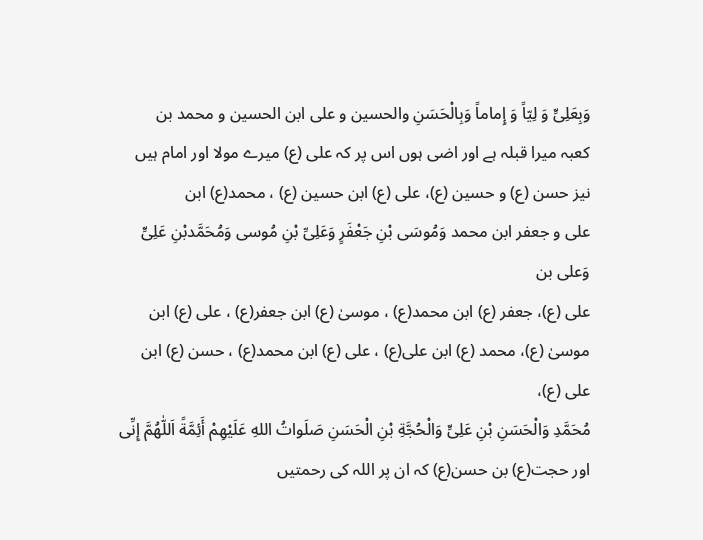وَبِعَلِیٍّ وَ لِیّاً وَ إِماماً وَبِالْحَسَنِ والحسین و علی ابن الحسین و محمد بن
کعبہ میرا قبلہ ہے اور اضی ہوں اس پر کہ علی (ع) میرے مولا اور امام ہیں نیز حسن (ع) و حسین (ع)، علی (ع) ابن حسین (ع) ، محمد(ع) ابن
علی و جعفر ابن محمد وَمُوسَی بْنِ جَعْفَرٍ وَعَلِیِّ بْنِ مُوسی وَمُحَمَّدبْنِ عَلِیٍّ وَعلی بن
علی (ع)، جعفر (ع) ابن محمد(ع) ، موسیٰ (ع) ابن جعفر(ع) ، علی (ع) ابن موسیٰ (ع)، محمد (ع) ابن علی(ع) ، علی (ع) ابن محمد(ع) ، حسن (ع) ابن علی (ع)،
مُحَمَّدِ وَالْحَسَنِ بْنِ عَلِیٍّ وَالْحُجَّةِ بْنِ الْحَسَنِ صَلَواتُ اللهِ عَلَیْھِمْ أَئِمَّةً اَللّٰھُمَّ إِنِّی
اور حجت(ع) بن حسن(ع) کہ ان پر اللہ کی رحمتیں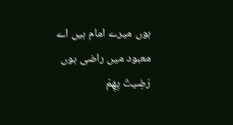ہوں میرے امام ہیں اے معبود میں راضی ہوں
رَضِیتُ بِھِمْ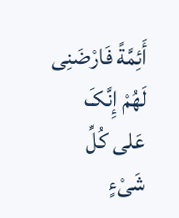أَئِمَّةً فَارْضَنِی لَھُمْ إِنَّکَ عَلی کُلِّ شَیْءٍ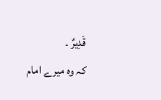قَدِیرٌ ۔
کہ وہ میرے امام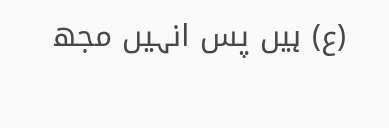(ع) ہیں پس انہیں مجھ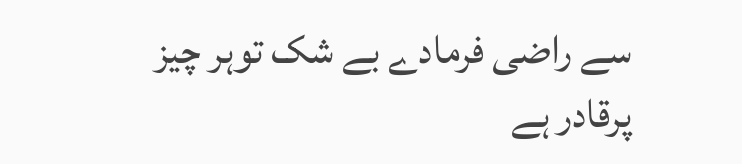سے راضی فرمادے بے شک توہر چیز پرقادر ہے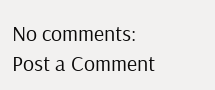No comments:
Post a Comment